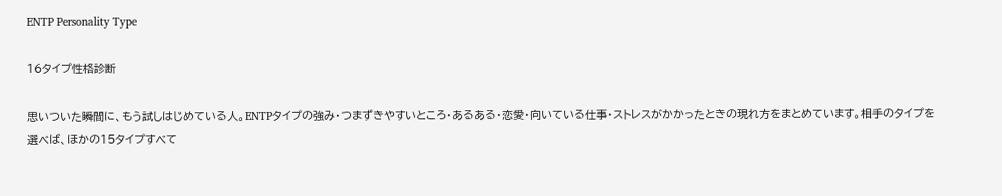ENTP Personality Type

16タイプ性格診断

思いついた瞬間に、もう試しはじめている人。ENTPタイプの強み・つまずきやすいところ・あるある・恋愛・向いている仕事・ストレスがかかったときの現れ方をまとめています。相手のタイプを選べば、ほかの15タイプすべて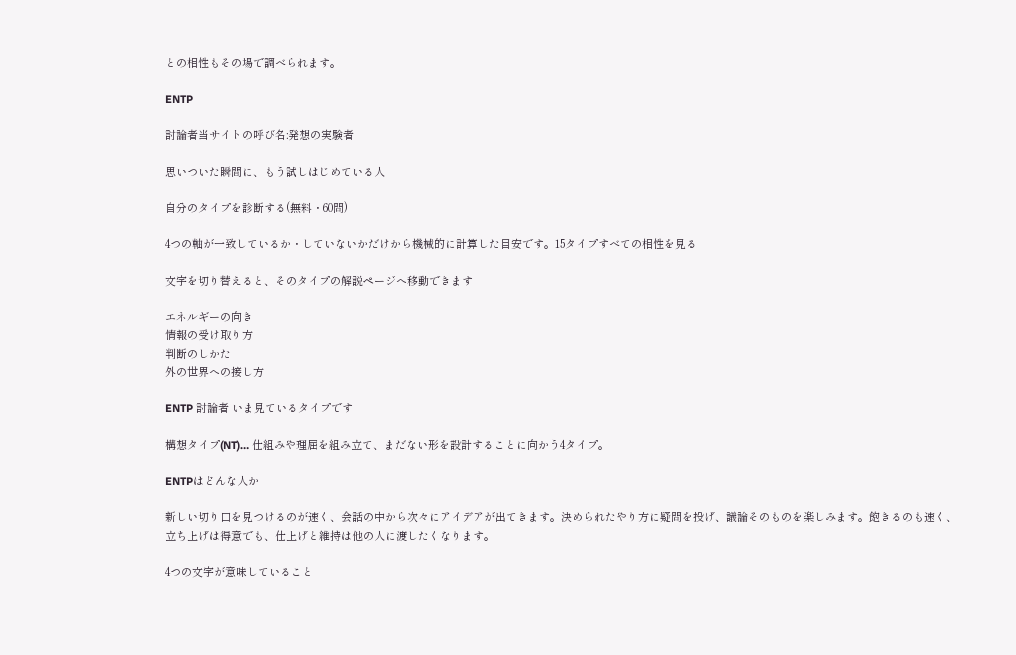との相性もその場で調べられます。

ENTP

討論者当サイトの呼び名:発想の実験者

思いついた瞬間に、もう試しはじめている人

自分のタイプを診断する(無料・60問)

4つの軸が一致しているか・していないかだけから機械的に計算した目安です。15タイプすべての相性を見る

文字を切り替えると、そのタイプの解説ページへ移動できます

エネルギーの向き
情報の受け取り方
判断のしかた
外の世界への接し方

ENTP 討論者 いま見ているタイプです

構想タイプ(NT)… 仕組みや理屈を組み立て、まだない形を設計することに向かう4タイプ。

ENTPはどんな人か

新しい切り口を見つけるのが速く、会話の中から次々にアイデアが出てきます。決められたやり方に疑問を投げ、議論そのものを楽しみます。飽きるのも速く、立ち上げは得意でも、仕上げと維持は他の人に渡したくなります。

4つの文字が意味していること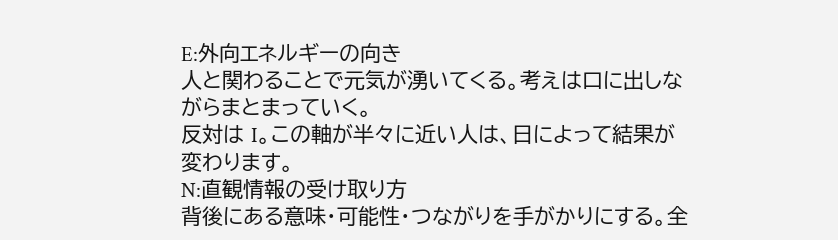E:外向エネルギーの向き
人と関わることで元気が湧いてくる。考えは口に出しながらまとまっていく。
反対は I。この軸が半々に近い人は、日によって結果が変わります。
N:直観情報の受け取り方
背後にある意味・可能性・つながりを手がかりにする。全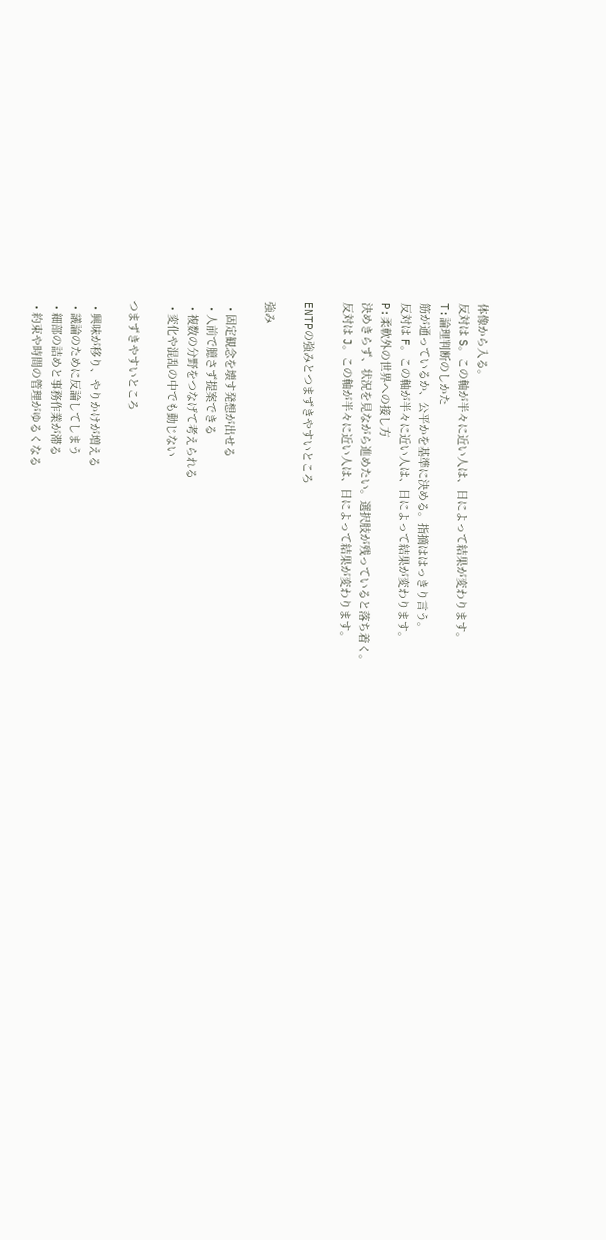体像から入る。
反対は S。この軸が半々に近い人は、日によって結果が変わります。
T:論理判断のしかた
筋が通っているか、公平かを基準に決める。指摘ははっきり言う。
反対は F。この軸が半々に近い人は、日によって結果が変わります。
P:柔軟外の世界への接し方
決めきらず、状況を見ながら進めたい。選択肢が残っていると落ち着く。
反対は J。この軸が半々に近い人は、日によって結果が変わります。

ENTPの強みとつまずきやすいところ

強み

  • 固定観念を壊す発想が出せる
  • 人前で臆さず提案できる
  • 複数の分野をつなげて考えられる
  • 変化や混乱の中でも動じない

つまずきやすいところ

  • 興味が移り、やりかけが増える
  • 議論のために反論してしまう
  • 細部の詰めと事務作業が滞る
  • 約束や時間の管理がゆるくなる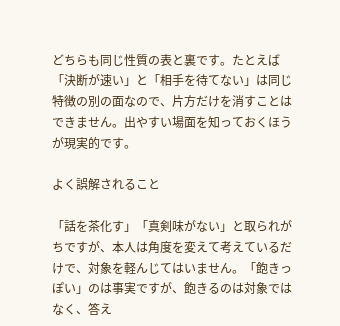どちらも同じ性質の表と裏です。たとえば「決断が速い」と「相手を待てない」は同じ特徴の別の面なので、片方だけを消すことはできません。出やすい場面を知っておくほうが現実的です。

よく誤解されること

「話を茶化す」「真剣味がない」と取られがちですが、本人は角度を変えて考えているだけで、対象を軽んじてはいません。「飽きっぽい」のは事実ですが、飽きるのは対象ではなく、答え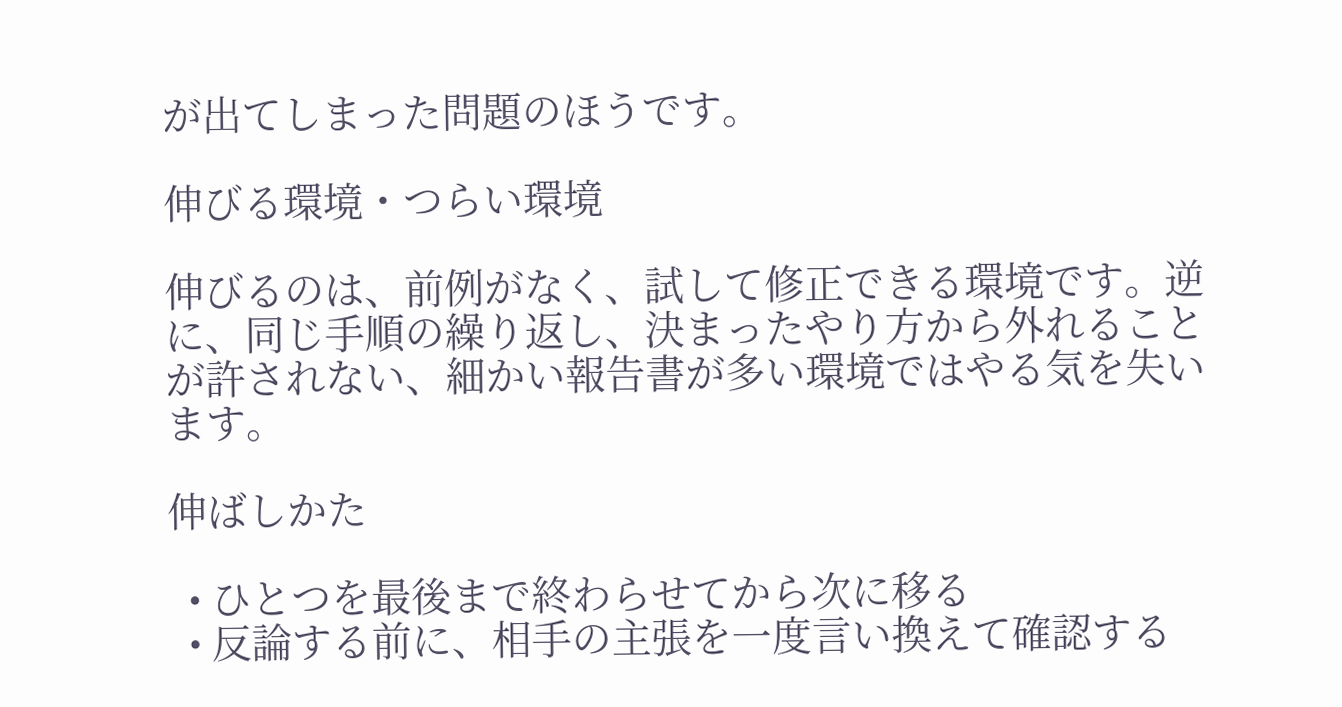が出てしまった問題のほうです。

伸びる環境・つらい環境

伸びるのは、前例がなく、試して修正できる環境です。逆に、同じ手順の繰り返し、決まったやり方から外れることが許されない、細かい報告書が多い環境ではやる気を失います。

伸ばしかた

  • ひとつを最後まで終わらせてから次に移る
  • 反論する前に、相手の主張を一度言い換えて確認する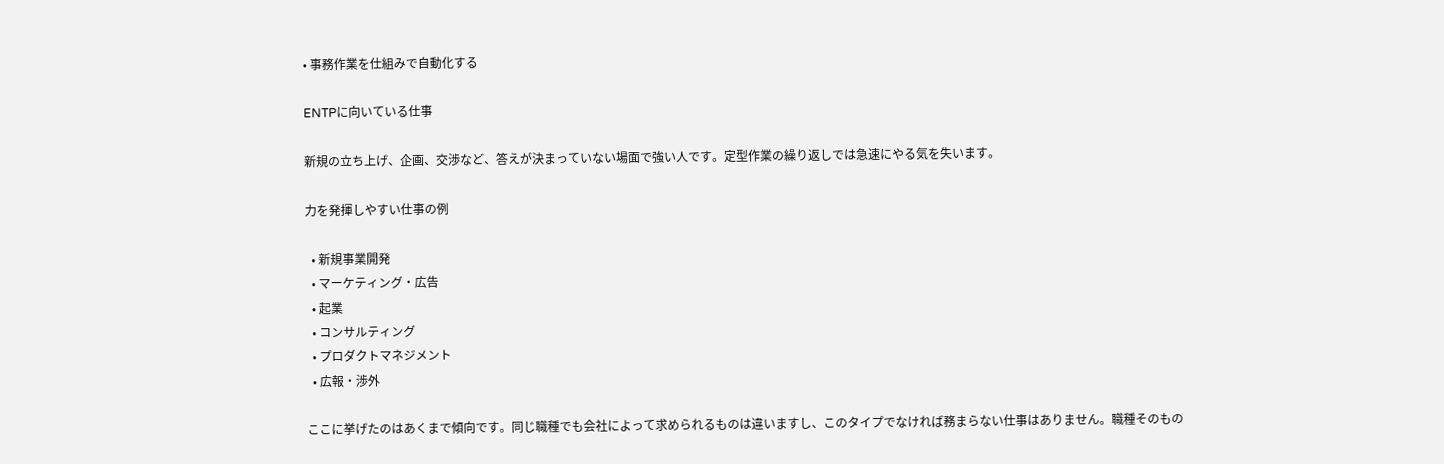• 事務作業を仕組みで自動化する

ENTPに向いている仕事

新規の立ち上げ、企画、交渉など、答えが決まっていない場面で強い人です。定型作業の繰り返しでは急速にやる気を失います。

力を発揮しやすい仕事の例

  • 新規事業開発
  • マーケティング・広告
  • 起業
  • コンサルティング
  • プロダクトマネジメント
  • 広報・渉外

ここに挙げたのはあくまで傾向です。同じ職種でも会社によって求められるものは違いますし、このタイプでなければ務まらない仕事はありません。職種そのもの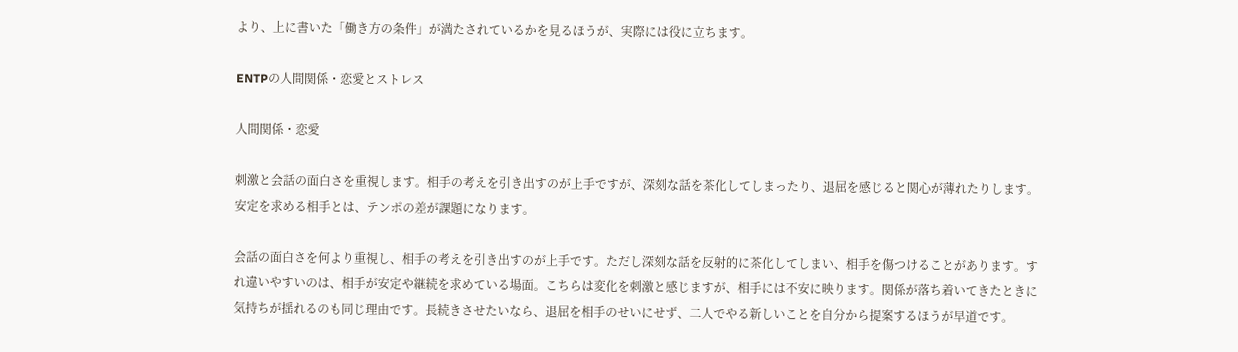より、上に書いた「働き方の条件」が満たされているかを見るほうが、実際には役に立ちます。

ENTPの人間関係・恋愛とストレス

人間関係・恋愛

刺激と会話の面白さを重視します。相手の考えを引き出すのが上手ですが、深刻な話を茶化してしまったり、退屈を感じると関心が薄れたりします。安定を求める相手とは、テンポの差が課題になります。

会話の面白さを何より重視し、相手の考えを引き出すのが上手です。ただし深刻な話を反射的に茶化してしまい、相手を傷つけることがあります。すれ違いやすいのは、相手が安定や継続を求めている場面。こちらは変化を刺激と感じますが、相手には不安に映ります。関係が落ち着いてきたときに気持ちが揺れるのも同じ理由です。長続きさせたいなら、退屈を相手のせいにせず、二人でやる新しいことを自分から提案するほうが早道です。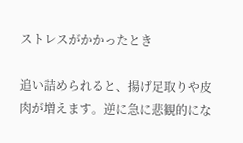ストレスがかかったとき

追い詰められると、揚げ足取りや皮肉が増えます。逆に急に悲観的にな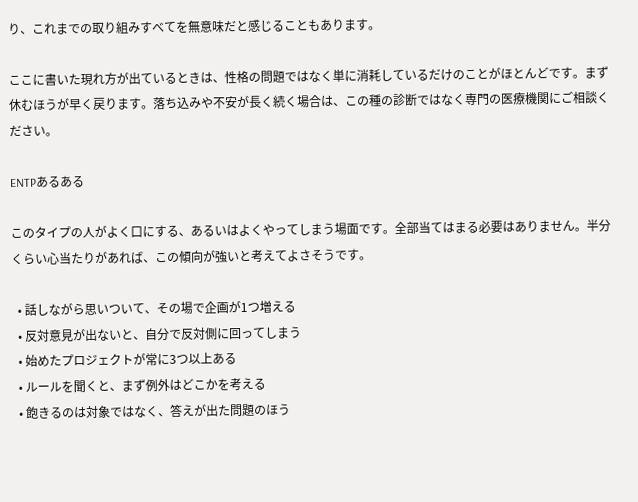り、これまでの取り組みすべてを無意味だと感じることもあります。

ここに書いた現れ方が出ているときは、性格の問題ではなく単に消耗しているだけのことがほとんどです。まず休むほうが早く戻ります。落ち込みや不安が長く続く場合は、この種の診断ではなく専門の医療機関にご相談ください。

ENTPあるある

このタイプの人がよく口にする、あるいはよくやってしまう場面です。全部当てはまる必要はありません。半分くらい心当たりがあれば、この傾向が強いと考えてよさそうです。

  • 話しながら思いついて、その場で企画が1つ増える
  • 反対意見が出ないと、自分で反対側に回ってしまう
  • 始めたプロジェクトが常に3つ以上ある
  • ルールを聞くと、まず例外はどこかを考える
  • 飽きるのは対象ではなく、答えが出た問題のほう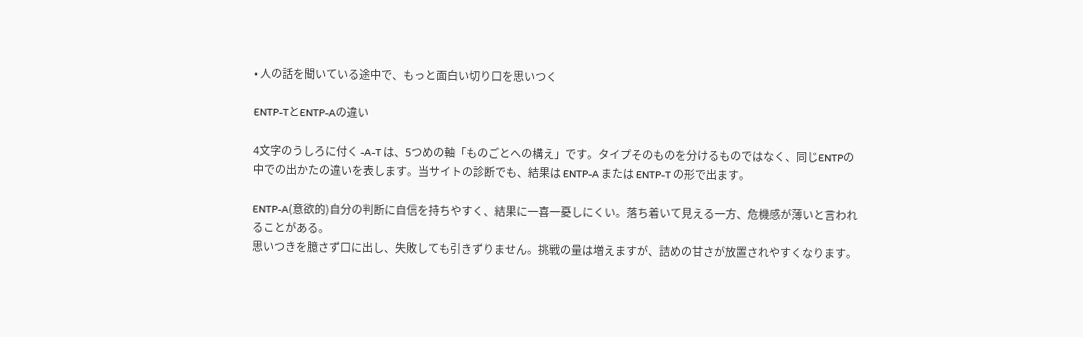• 人の話を聞いている途中で、もっと面白い切り口を思いつく

ENTP-TとENTP-Aの違い

4文字のうしろに付く -A-T は、5つめの軸「ものごとへの構え」です。タイプそのものを分けるものではなく、同じENTPの中での出かたの違いを表します。当サイトの診断でも、結果は ENTP-A または ENTP-T の形で出ます。

ENTP-A(意欲的)自分の判断に自信を持ちやすく、結果に一喜一憂しにくい。落ち着いて見える一方、危機感が薄いと言われることがある。
思いつきを臆さず口に出し、失敗しても引きずりません。挑戦の量は増えますが、詰めの甘さが放置されやすくなります。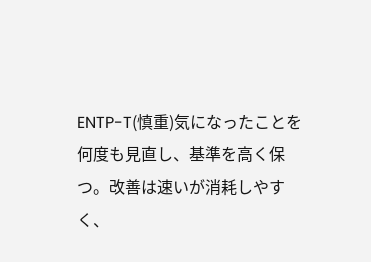ENTP-T(慎重)気になったことを何度も見直し、基準を高く保つ。改善は速いが消耗しやすく、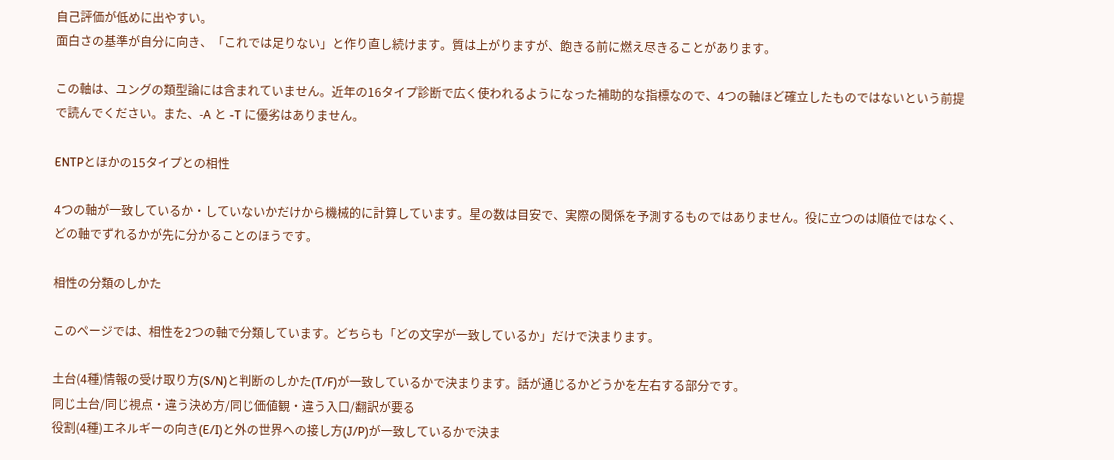自己評価が低めに出やすい。
面白さの基準が自分に向き、「これでは足りない」と作り直し続けます。質は上がりますが、飽きる前に燃え尽きることがあります。

この軸は、ユングの類型論には含まれていません。近年の16タイプ診断で広く使われるようになった補助的な指標なので、4つの軸ほど確立したものではないという前提で読んでください。また、-A と -T に優劣はありません。

ENTPとほかの15タイプとの相性

4つの軸が一致しているか・していないかだけから機械的に計算しています。星の数は目安で、実際の関係を予測するものではありません。役に立つのは順位ではなく、どの軸でずれるかが先に分かることのほうです。

相性の分類のしかた

このページでは、相性を2つの軸で分類しています。どちらも「どの文字が一致しているか」だけで決まります。

土台(4種)情報の受け取り方(S/N)と判断のしかた(T/F)が一致しているかで決まります。話が通じるかどうかを左右する部分です。
同じ土台/同じ視点・違う決め方/同じ価値観・違う入口/翻訳が要る
役割(4種)エネルギーの向き(E/I)と外の世界への接し方(J/P)が一致しているかで決ま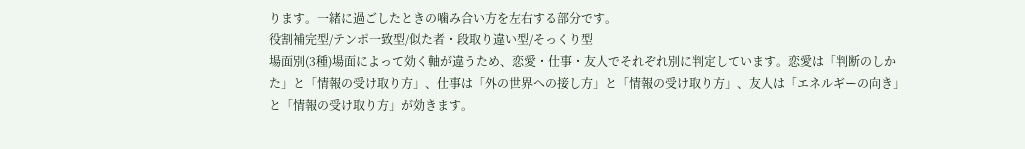ります。一緒に過ごしたときの噛み合い方を左右する部分です。
役割補完型/テンポ一致型/似た者・段取り違い型/そっくり型
場面別(3種)場面によって効く軸が違うため、恋愛・仕事・友人でそれぞれ別に判定しています。恋愛は「判断のしかた」と「情報の受け取り方」、仕事は「外の世界への接し方」と「情報の受け取り方」、友人は「エネルギーの向き」と「情報の受け取り方」が効きます。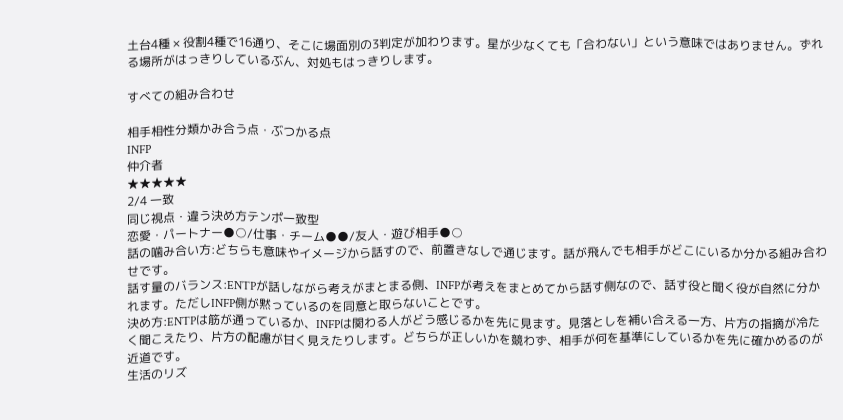土台4種 × 役割4種で16通り、そこに場面別の3判定が加わります。星が少なくても「合わない」という意味ではありません。ずれる場所がはっきりしているぶん、対処もはっきりします。

すべての組み合わせ

相手相性分類かみ合う点・ぶつかる点
INFP
仲介者
★★★★★
2/4 一致
同じ視点・違う決め方テンポ一致型
恋愛・パートナー●○/仕事・チーム●●/友人・遊び相手●○
話の噛み合い方:どちらも意味やイメージから話すので、前置きなしで通じます。話が飛んでも相手がどこにいるか分かる組み合わせです。
話す量のバランス:ENTPが話しながら考えがまとまる側、INFPが考えをまとめてから話す側なので、話す役と聞く役が自然に分かれます。ただしINFP側が黙っているのを同意と取らないことです。
決め方:ENTPは筋が通っているか、INFPは関わる人がどう感じるかを先に見ます。見落としを補い合える一方、片方の指摘が冷たく聞こえたり、片方の配慮が甘く見えたりします。どちらが正しいかを競わず、相手が何を基準にしているかを先に確かめるのが近道です。
生活のリズ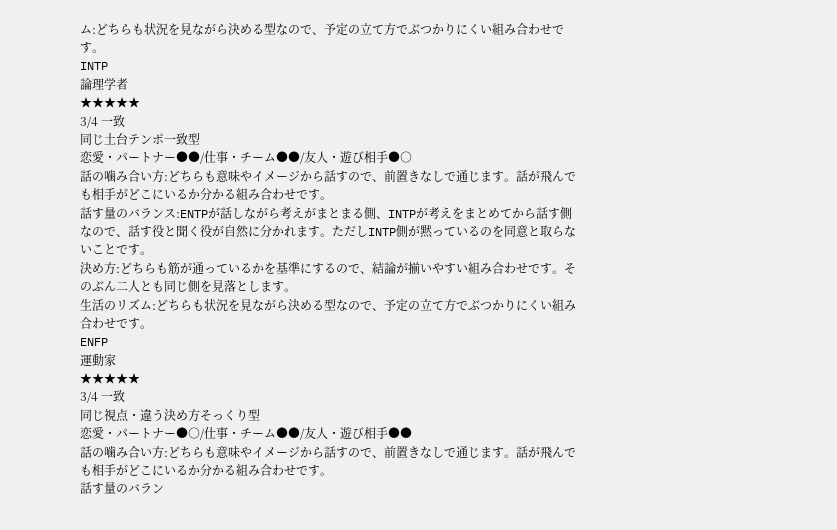ム:どちらも状況を見ながら決める型なので、予定の立て方でぶつかりにくい組み合わせです。
INTP
論理学者
★★★★★
3/4 一致
同じ土台テンポ一致型
恋愛・パートナー●●/仕事・チーム●●/友人・遊び相手●○
話の噛み合い方:どちらも意味やイメージから話すので、前置きなしで通じます。話が飛んでも相手がどこにいるか分かる組み合わせです。
話す量のバランス:ENTPが話しながら考えがまとまる側、INTPが考えをまとめてから話す側なので、話す役と聞く役が自然に分かれます。ただしINTP側が黙っているのを同意と取らないことです。
決め方:どちらも筋が通っているかを基準にするので、結論が揃いやすい組み合わせです。そのぶん二人とも同じ側を見落とします。
生活のリズム:どちらも状況を見ながら決める型なので、予定の立て方でぶつかりにくい組み合わせです。
ENFP
運動家
★★★★★
3/4 一致
同じ視点・違う決め方そっくり型
恋愛・パートナー●○/仕事・チーム●●/友人・遊び相手●●
話の噛み合い方:どちらも意味やイメージから話すので、前置きなしで通じます。話が飛んでも相手がどこにいるか分かる組み合わせです。
話す量のバラン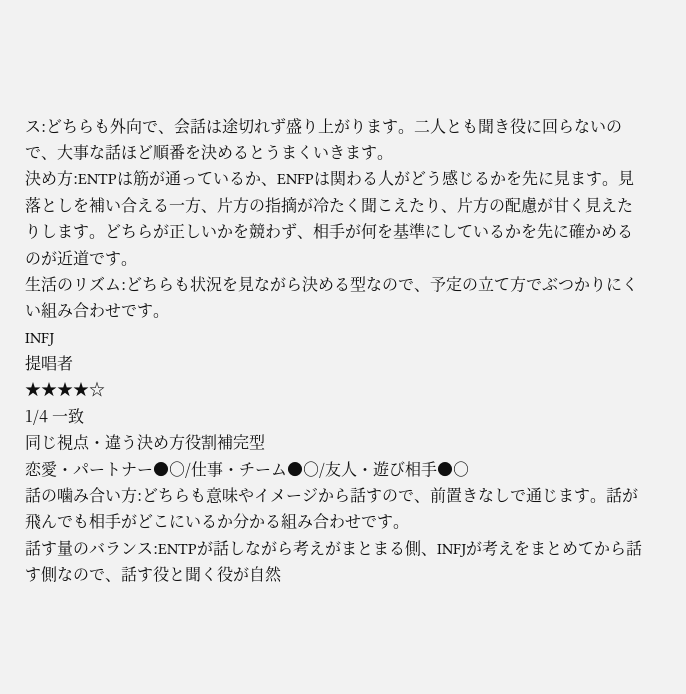ス:どちらも外向で、会話は途切れず盛り上がります。二人とも聞き役に回らないので、大事な話ほど順番を決めるとうまくいきます。
決め方:ENTPは筋が通っているか、ENFPは関わる人がどう感じるかを先に見ます。見落としを補い合える一方、片方の指摘が冷たく聞こえたり、片方の配慮が甘く見えたりします。どちらが正しいかを競わず、相手が何を基準にしているかを先に確かめるのが近道です。
生活のリズム:どちらも状況を見ながら決める型なので、予定の立て方でぶつかりにくい組み合わせです。
INFJ
提唱者
★★★★☆
1/4 一致
同じ視点・違う決め方役割補完型
恋愛・パートナー●○/仕事・チーム●○/友人・遊び相手●○
話の噛み合い方:どちらも意味やイメージから話すので、前置きなしで通じます。話が飛んでも相手がどこにいるか分かる組み合わせです。
話す量のバランス:ENTPが話しながら考えがまとまる側、INFJが考えをまとめてから話す側なので、話す役と聞く役が自然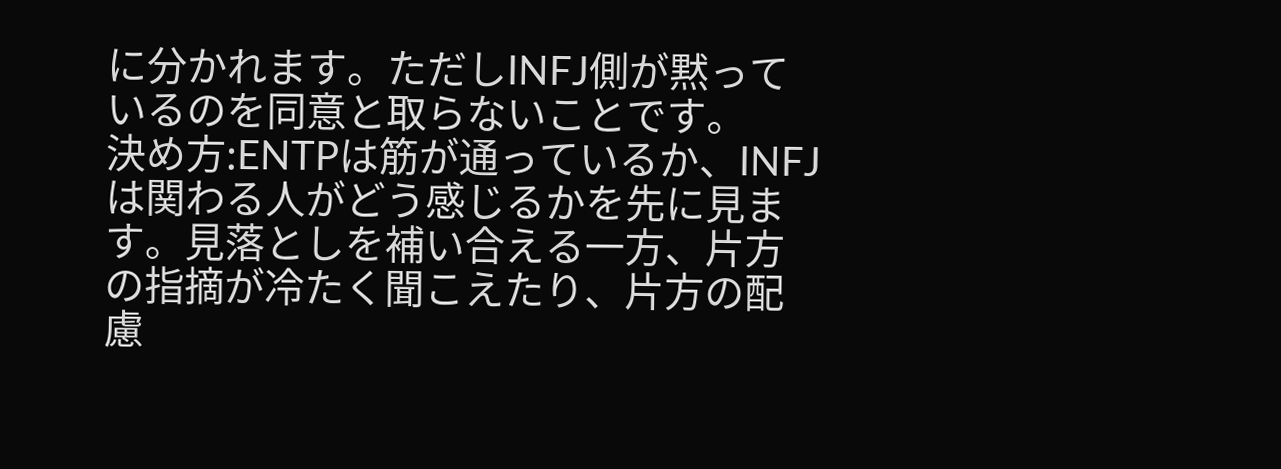に分かれます。ただしINFJ側が黙っているのを同意と取らないことです。
決め方:ENTPは筋が通っているか、INFJは関わる人がどう感じるかを先に見ます。見落としを補い合える一方、片方の指摘が冷たく聞こえたり、片方の配慮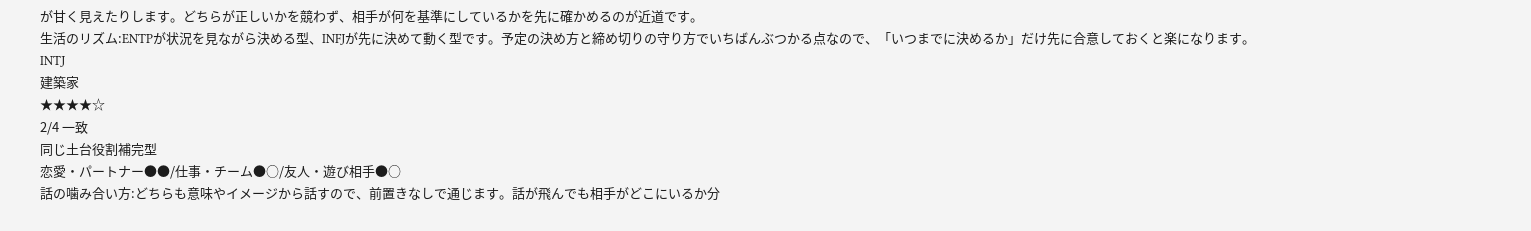が甘く見えたりします。どちらが正しいかを競わず、相手が何を基準にしているかを先に確かめるのが近道です。
生活のリズム:ENTPが状況を見ながら決める型、INFJが先に決めて動く型です。予定の決め方と締め切りの守り方でいちばんぶつかる点なので、「いつまでに決めるか」だけ先に合意しておくと楽になります。
INTJ
建築家
★★★★☆
2/4 一致
同じ土台役割補完型
恋愛・パートナー●●/仕事・チーム●○/友人・遊び相手●○
話の噛み合い方:どちらも意味やイメージから話すので、前置きなしで通じます。話が飛んでも相手がどこにいるか分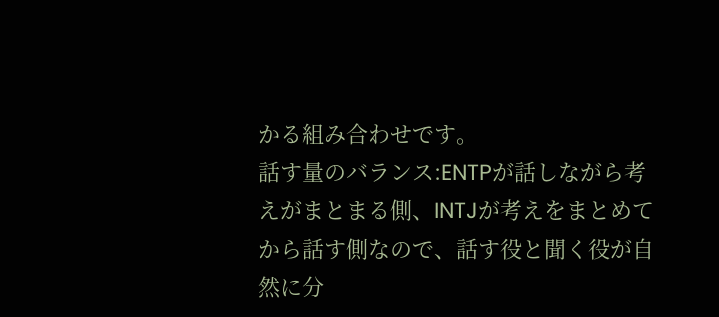かる組み合わせです。
話す量のバランス:ENTPが話しながら考えがまとまる側、INTJが考えをまとめてから話す側なので、話す役と聞く役が自然に分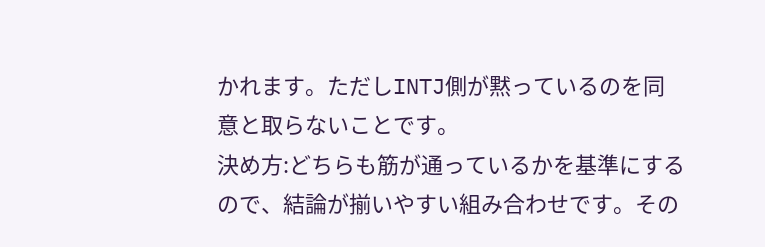かれます。ただしINTJ側が黙っているのを同意と取らないことです。
決め方:どちらも筋が通っているかを基準にするので、結論が揃いやすい組み合わせです。その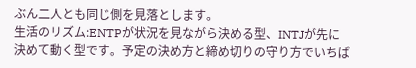ぶん二人とも同じ側を見落とします。
生活のリズム:ENTPが状況を見ながら決める型、INTJが先に決めて動く型です。予定の決め方と締め切りの守り方でいちば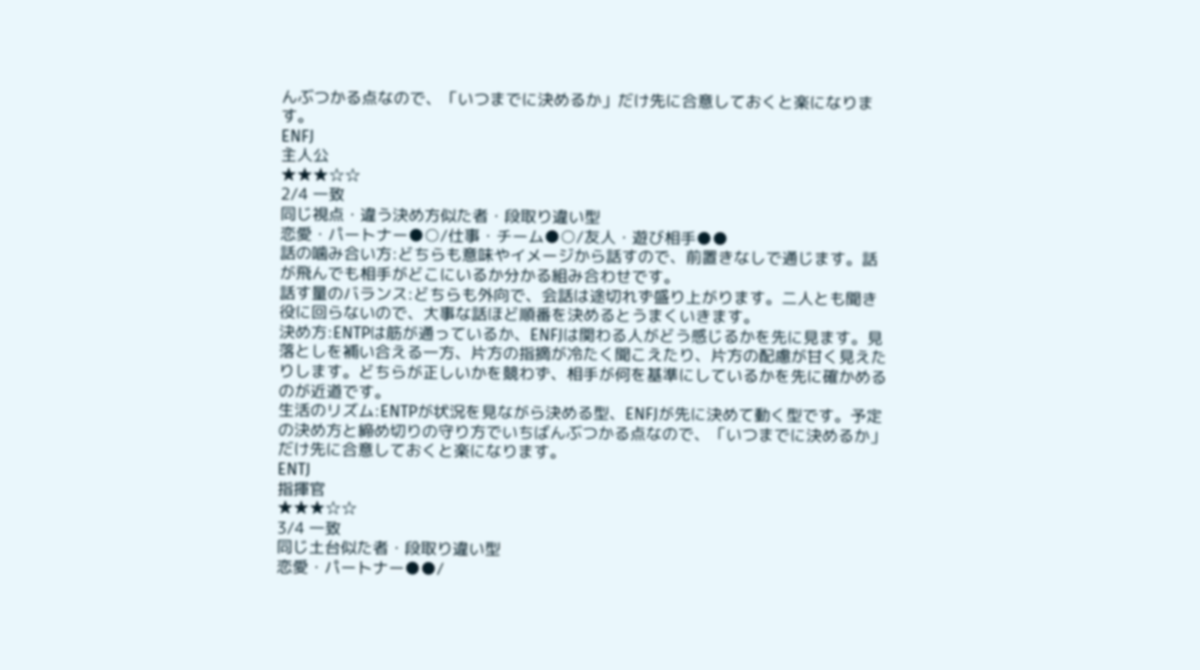んぶつかる点なので、「いつまでに決めるか」だけ先に合意しておくと楽になります。
ENFJ
主人公
★★★☆☆
2/4 一致
同じ視点・違う決め方似た者・段取り違い型
恋愛・パートナー●○/仕事・チーム●○/友人・遊び相手●●
話の噛み合い方:どちらも意味やイメージから話すので、前置きなしで通じます。話が飛んでも相手がどこにいるか分かる組み合わせです。
話す量のバランス:どちらも外向で、会話は途切れず盛り上がります。二人とも聞き役に回らないので、大事な話ほど順番を決めるとうまくいきます。
決め方:ENTPは筋が通っているか、ENFJは関わる人がどう感じるかを先に見ます。見落としを補い合える一方、片方の指摘が冷たく聞こえたり、片方の配慮が甘く見えたりします。どちらが正しいかを競わず、相手が何を基準にしているかを先に確かめるのが近道です。
生活のリズム:ENTPが状況を見ながら決める型、ENFJが先に決めて動く型です。予定の決め方と締め切りの守り方でいちばんぶつかる点なので、「いつまでに決めるか」だけ先に合意しておくと楽になります。
ENTJ
指揮官
★★★☆☆
3/4 一致
同じ土台似た者・段取り違い型
恋愛・パートナー●●/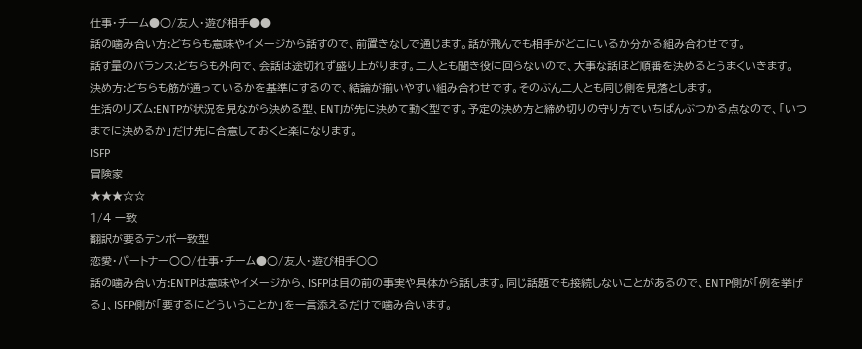仕事・チーム●○/友人・遊び相手●●
話の噛み合い方:どちらも意味やイメージから話すので、前置きなしで通じます。話が飛んでも相手がどこにいるか分かる組み合わせです。
話す量のバランス:どちらも外向で、会話は途切れず盛り上がります。二人とも聞き役に回らないので、大事な話ほど順番を決めるとうまくいきます。
決め方:どちらも筋が通っているかを基準にするので、結論が揃いやすい組み合わせです。そのぶん二人とも同じ側を見落とします。
生活のリズム:ENTPが状況を見ながら決める型、ENTJが先に決めて動く型です。予定の決め方と締め切りの守り方でいちばんぶつかる点なので、「いつまでに決めるか」だけ先に合意しておくと楽になります。
ISFP
冒険家
★★★☆☆
1/4 一致
翻訳が要るテンポ一致型
恋愛・パートナー○○/仕事・チーム●○/友人・遊び相手○○
話の噛み合い方:ENTPは意味やイメージから、ISFPは目の前の事実や具体から話します。同じ話題でも接続しないことがあるので、ENTP側が「例を挙げる」、ISFP側が「要するにどういうことか」を一言添えるだけで噛み合います。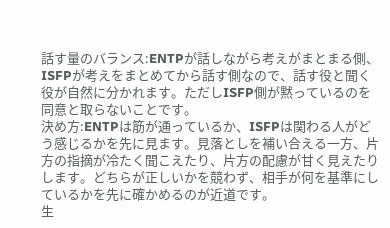話す量のバランス:ENTPが話しながら考えがまとまる側、ISFPが考えをまとめてから話す側なので、話す役と聞く役が自然に分かれます。ただしISFP側が黙っているのを同意と取らないことです。
決め方:ENTPは筋が通っているか、ISFPは関わる人がどう感じるかを先に見ます。見落としを補い合える一方、片方の指摘が冷たく聞こえたり、片方の配慮が甘く見えたりします。どちらが正しいかを競わず、相手が何を基準にしているかを先に確かめるのが近道です。
生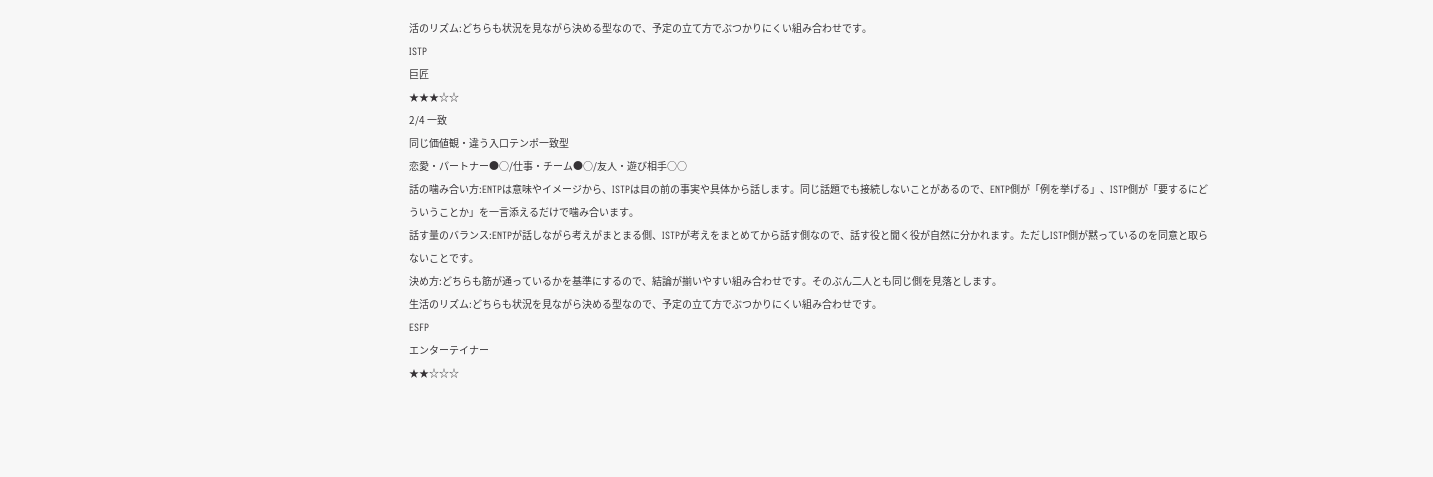活のリズム:どちらも状況を見ながら決める型なので、予定の立て方でぶつかりにくい組み合わせです。
ISTP
巨匠
★★★☆☆
2/4 一致
同じ価値観・違う入口テンポ一致型
恋愛・パートナー●○/仕事・チーム●○/友人・遊び相手○○
話の噛み合い方:ENTPは意味やイメージから、ISTPは目の前の事実や具体から話します。同じ話題でも接続しないことがあるので、ENTP側が「例を挙げる」、ISTP側が「要するにどういうことか」を一言添えるだけで噛み合います。
話す量のバランス:ENTPが話しながら考えがまとまる側、ISTPが考えをまとめてから話す側なので、話す役と聞く役が自然に分かれます。ただしISTP側が黙っているのを同意と取らないことです。
決め方:どちらも筋が通っているかを基準にするので、結論が揃いやすい組み合わせです。そのぶん二人とも同じ側を見落とします。
生活のリズム:どちらも状況を見ながら決める型なので、予定の立て方でぶつかりにくい組み合わせです。
ESFP
エンターテイナー
★★☆☆☆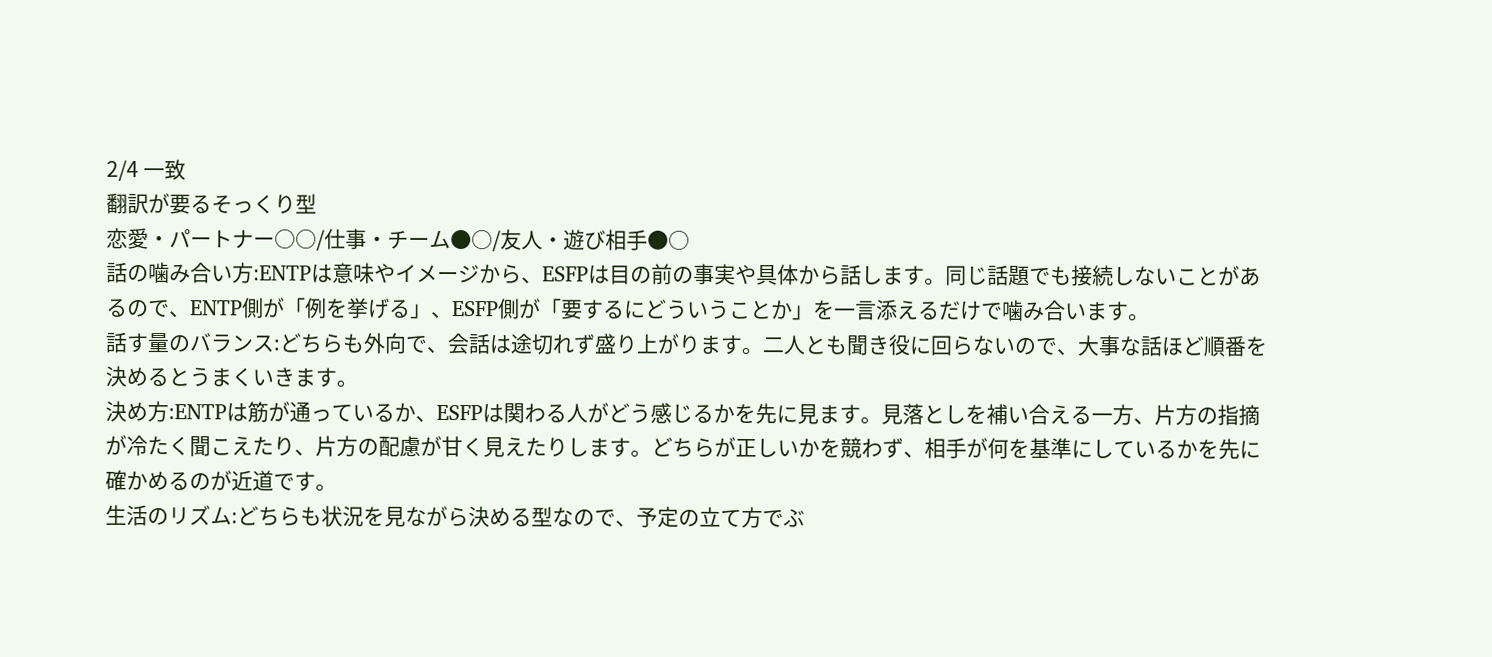2/4 一致
翻訳が要るそっくり型
恋愛・パートナー○○/仕事・チーム●○/友人・遊び相手●○
話の噛み合い方:ENTPは意味やイメージから、ESFPは目の前の事実や具体から話します。同じ話題でも接続しないことがあるので、ENTP側が「例を挙げる」、ESFP側が「要するにどういうことか」を一言添えるだけで噛み合います。
話す量のバランス:どちらも外向で、会話は途切れず盛り上がります。二人とも聞き役に回らないので、大事な話ほど順番を決めるとうまくいきます。
決め方:ENTPは筋が通っているか、ESFPは関わる人がどう感じるかを先に見ます。見落としを補い合える一方、片方の指摘が冷たく聞こえたり、片方の配慮が甘く見えたりします。どちらが正しいかを競わず、相手が何を基準にしているかを先に確かめるのが近道です。
生活のリズム:どちらも状況を見ながら決める型なので、予定の立て方でぶ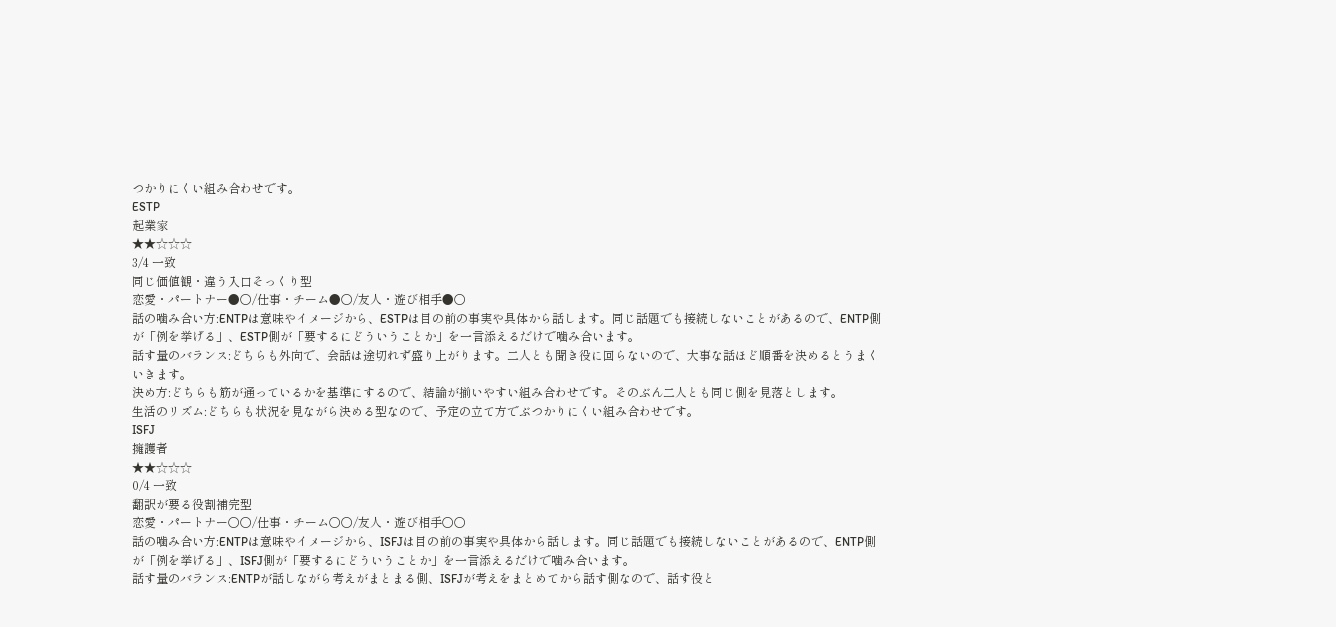つかりにくい組み合わせです。
ESTP
起業家
★★☆☆☆
3/4 一致
同じ価値観・違う入口そっくり型
恋愛・パートナー●○/仕事・チーム●○/友人・遊び相手●○
話の噛み合い方:ENTPは意味やイメージから、ESTPは目の前の事実や具体から話します。同じ話題でも接続しないことがあるので、ENTP側が「例を挙げる」、ESTP側が「要するにどういうことか」を一言添えるだけで噛み合います。
話す量のバランス:どちらも外向で、会話は途切れず盛り上がります。二人とも聞き役に回らないので、大事な話ほど順番を決めるとうまくいきます。
決め方:どちらも筋が通っているかを基準にするので、結論が揃いやすい組み合わせです。そのぶん二人とも同じ側を見落とします。
生活のリズム:どちらも状況を見ながら決める型なので、予定の立て方でぶつかりにくい組み合わせです。
ISFJ
擁護者
★★☆☆☆
0/4 一致
翻訳が要る役割補完型
恋愛・パートナー○○/仕事・チーム○○/友人・遊び相手○○
話の噛み合い方:ENTPは意味やイメージから、ISFJは目の前の事実や具体から話します。同じ話題でも接続しないことがあるので、ENTP側が「例を挙げる」、ISFJ側が「要するにどういうことか」を一言添えるだけで噛み合います。
話す量のバランス:ENTPが話しながら考えがまとまる側、ISFJが考えをまとめてから話す側なので、話す役と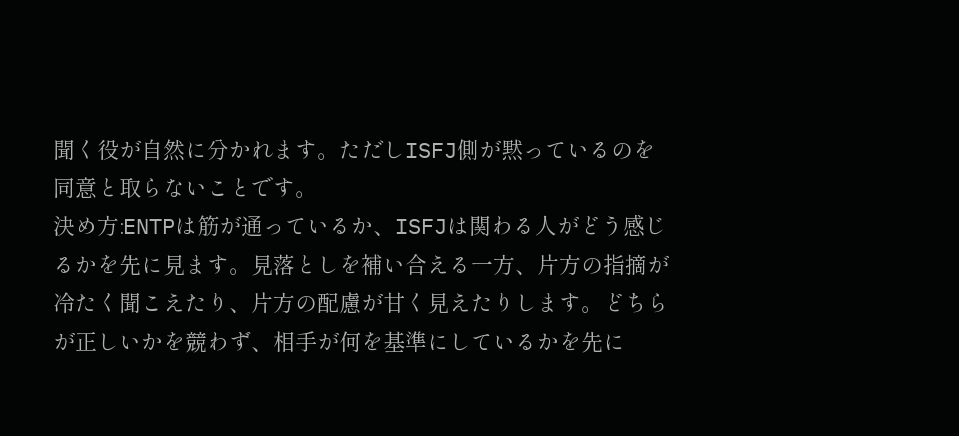聞く役が自然に分かれます。ただしISFJ側が黙っているのを同意と取らないことです。
決め方:ENTPは筋が通っているか、ISFJは関わる人がどう感じるかを先に見ます。見落としを補い合える一方、片方の指摘が冷たく聞こえたり、片方の配慮が甘く見えたりします。どちらが正しいかを競わず、相手が何を基準にしているかを先に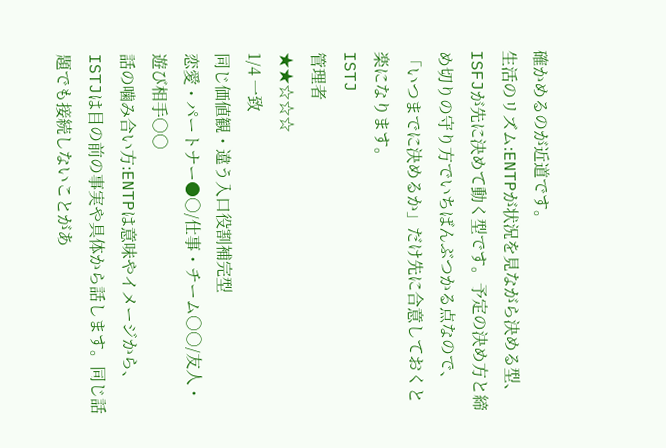確かめるのが近道です。
生活のリズム:ENTPが状況を見ながら決める型、ISFJが先に決めて動く型です。予定の決め方と締め切りの守り方でいちばんぶつかる点なので、「いつまでに決めるか」だけ先に合意しておくと楽になります。
ISTJ
管理者
★★☆☆☆
1/4 一致
同じ価値観・違う入口役割補完型
恋愛・パートナー●○/仕事・チーム○○/友人・遊び相手○○
話の噛み合い方:ENTPは意味やイメージから、ISTJは目の前の事実や具体から話します。同じ話題でも接続しないことがあ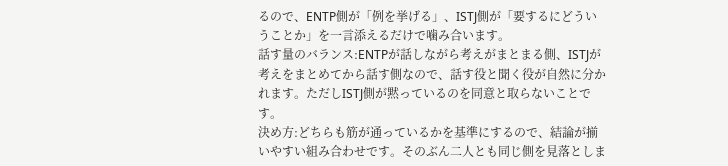るので、ENTP側が「例を挙げる」、ISTJ側が「要するにどういうことか」を一言添えるだけで噛み合います。
話す量のバランス:ENTPが話しながら考えがまとまる側、ISTJが考えをまとめてから話す側なので、話す役と聞く役が自然に分かれます。ただしISTJ側が黙っているのを同意と取らないことです。
決め方:どちらも筋が通っているかを基準にするので、結論が揃いやすい組み合わせです。そのぶん二人とも同じ側を見落としま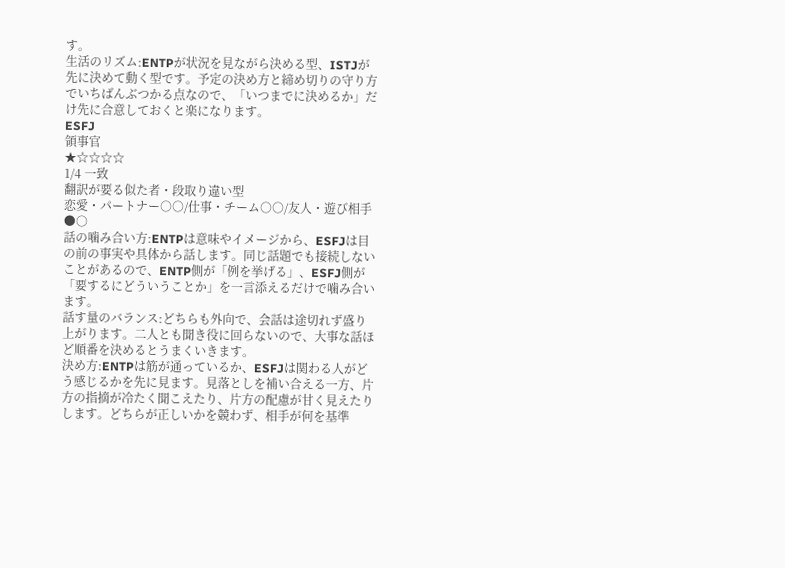す。
生活のリズム:ENTPが状況を見ながら決める型、ISTJが先に決めて動く型です。予定の決め方と締め切りの守り方でいちばんぶつかる点なので、「いつまでに決めるか」だけ先に合意しておくと楽になります。
ESFJ
領事官
★☆☆☆☆
1/4 一致
翻訳が要る似た者・段取り違い型
恋愛・パートナー○○/仕事・チーム○○/友人・遊び相手●○
話の噛み合い方:ENTPは意味やイメージから、ESFJは目の前の事実や具体から話します。同じ話題でも接続しないことがあるので、ENTP側が「例を挙げる」、ESFJ側が「要するにどういうことか」を一言添えるだけで噛み合います。
話す量のバランス:どちらも外向で、会話は途切れず盛り上がります。二人とも聞き役に回らないので、大事な話ほど順番を決めるとうまくいきます。
決め方:ENTPは筋が通っているか、ESFJは関わる人がどう感じるかを先に見ます。見落としを補い合える一方、片方の指摘が冷たく聞こえたり、片方の配慮が甘く見えたりします。どちらが正しいかを競わず、相手が何を基準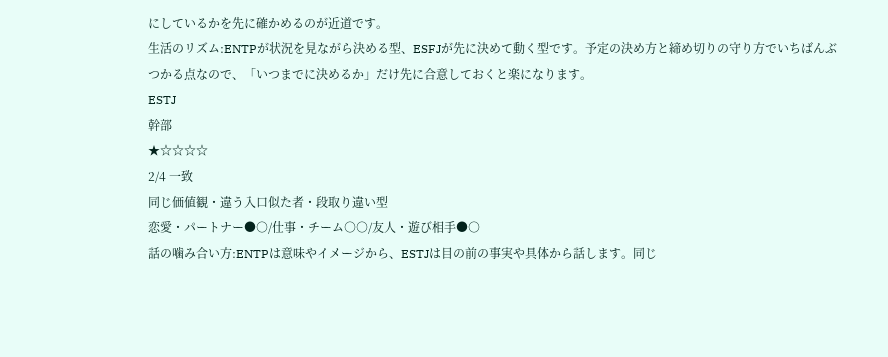にしているかを先に確かめるのが近道です。
生活のリズム:ENTPが状況を見ながら決める型、ESFJが先に決めて動く型です。予定の決め方と締め切りの守り方でいちばんぶつかる点なので、「いつまでに決めるか」だけ先に合意しておくと楽になります。
ESTJ
幹部
★☆☆☆☆
2/4 一致
同じ価値観・違う入口似た者・段取り違い型
恋愛・パートナー●○/仕事・チーム○○/友人・遊び相手●○
話の噛み合い方:ENTPは意味やイメージから、ESTJは目の前の事実や具体から話します。同じ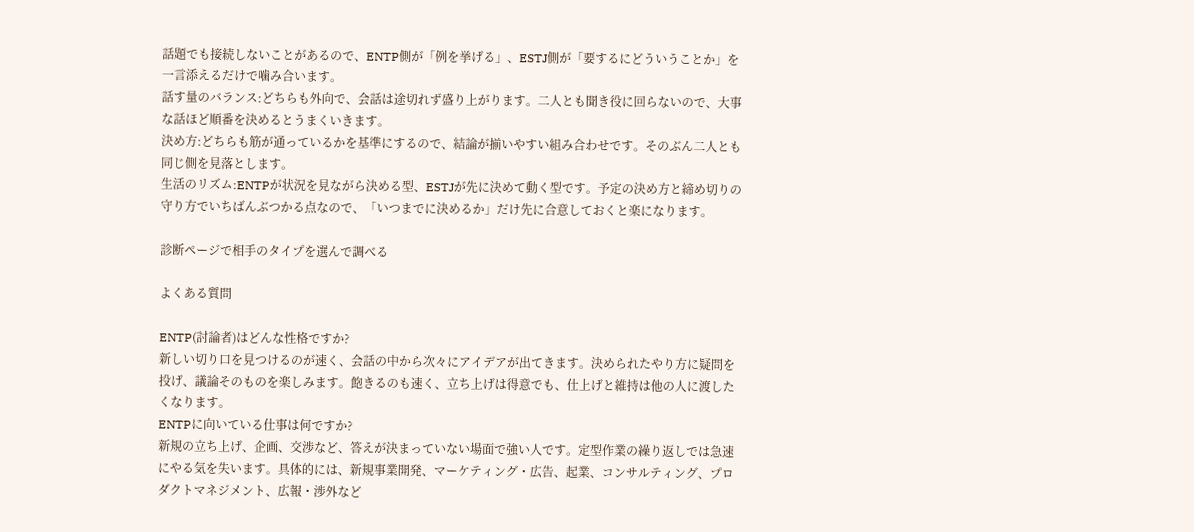話題でも接続しないことがあるので、ENTP側が「例を挙げる」、ESTJ側が「要するにどういうことか」を一言添えるだけで噛み合います。
話す量のバランス:どちらも外向で、会話は途切れず盛り上がります。二人とも聞き役に回らないので、大事な話ほど順番を決めるとうまくいきます。
決め方:どちらも筋が通っているかを基準にするので、結論が揃いやすい組み合わせです。そのぶん二人とも同じ側を見落とします。
生活のリズム:ENTPが状況を見ながら決める型、ESTJが先に決めて動く型です。予定の決め方と締め切りの守り方でいちばんぶつかる点なので、「いつまでに決めるか」だけ先に合意しておくと楽になります。

診断ページで相手のタイプを選んで調べる

よくある質問

ENTP(討論者)はどんな性格ですか?
新しい切り口を見つけるのが速く、会話の中から次々にアイデアが出てきます。決められたやり方に疑問を投げ、議論そのものを楽しみます。飽きるのも速く、立ち上げは得意でも、仕上げと維持は他の人に渡したくなります。
ENTPに向いている仕事は何ですか?
新規の立ち上げ、企画、交渉など、答えが決まっていない場面で強い人です。定型作業の繰り返しでは急速にやる気を失います。具体的には、新規事業開発、マーケティング・広告、起業、コンサルティング、プロダクトマネジメント、広報・渉外など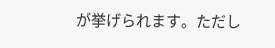が挙げられます。ただし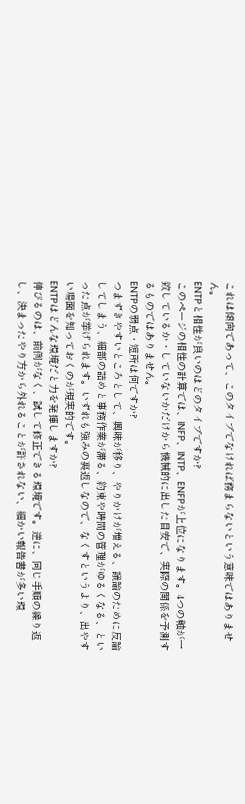これは傾向であって、このタイプでなければ務まらないという意味ではありません。
ENTPと相性が良いのはどのタイプですか?
このページの相性の計算では、INFP、INTP、ENFPが上位になります。4つの軸が一致しているか・していないかだけから機械的に出した目安で、実際の関係を予測するものではありません。
ENTPの弱点・短所は何ですか?
つまずきやすいところとして、興味が移り、やりかけが増える、議論のために反論してしまう、細部の詰めと事務作業が滞る、約束や時間の管理がゆるくなる、といった点が挙げられます。いずれも強みの裏返しなので、なくすというより、出やすい場面を知っておくのが現実的です。
ENTPはどんな環境だと力を発揮しますか?
伸びるのは、前例がなく、試して修正できる環境です。逆に、同じ手順の繰り返し、決まったやり方から外れることが許されない、細かい報告書が多い環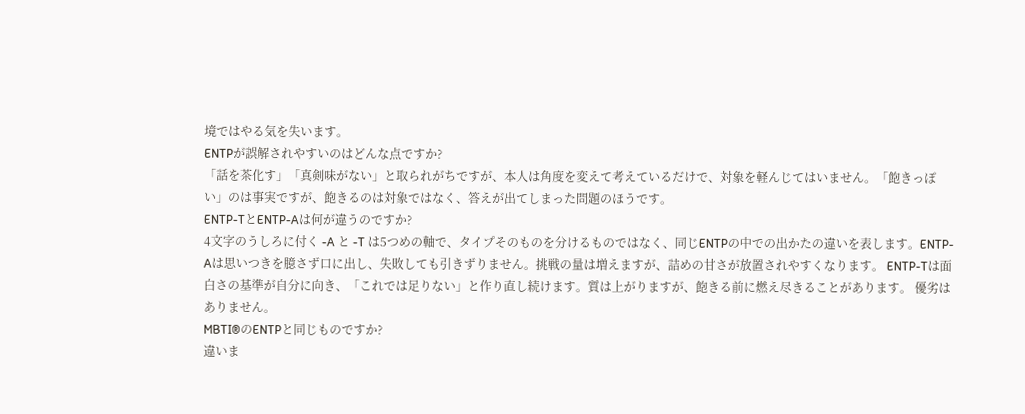境ではやる気を失います。
ENTPが誤解されやすいのはどんな点ですか?
「話を茶化す」「真剣味がない」と取られがちですが、本人は角度を変えて考えているだけで、対象を軽んじてはいません。「飽きっぽい」のは事実ですが、飽きるのは対象ではなく、答えが出てしまった問題のほうです。
ENTP-TとENTP-Aは何が違うのですか?
4文字のうしろに付く -A と -T は5つめの軸で、タイプそのものを分けるものではなく、同じENTPの中での出かたの違いを表します。ENTP-Aは思いつきを臆さず口に出し、失敗しても引きずりません。挑戦の量は増えますが、詰めの甘さが放置されやすくなります。 ENTP-Tは面白さの基準が自分に向き、「これでは足りない」と作り直し続けます。質は上がりますが、飽きる前に燃え尽きることがあります。 優劣はありません。
MBTI®のENTPと同じものですか?
違いま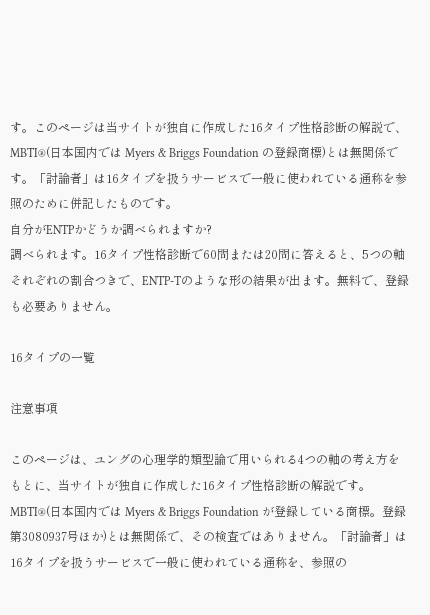す。このページは当サイトが独自に作成した16タイプ性格診断の解説で、MBTI®(日本国内では Myers & Briggs Foundation の登録商標)とは無関係です。「討論者」は16タイプを扱うサービスで一般に使われている通称を参照のために併記したものです。
自分がENTPかどうか調べられますか?
調べられます。16タイプ性格診断で60問または20問に答えると、5つの軸それぞれの割合つきで、ENTP-Tのような形の結果が出ます。無料で、登録も必要ありません。

16タイプの一覧

注意事項

このページは、ユングの心理学的類型論で用いられる4つの軸の考え方をもとに、当サイトが独自に作成した16タイプ性格診断の解説です。MBTI®(日本国内では Myers & Briggs Foundation が登録している商標。登録第3080937号ほか)とは無関係で、その検査ではありません。「討論者」は16タイプを扱うサービスで一般に使われている通称を、参照の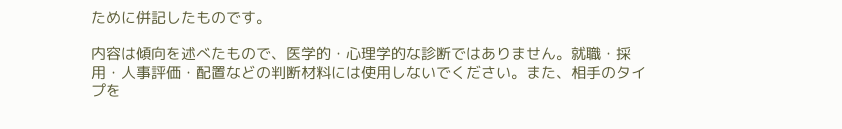ために併記したものです。

内容は傾向を述べたもので、医学的・心理学的な診断ではありません。就職・採用・人事評価・配置などの判断材料には使用しないでください。また、相手のタイプを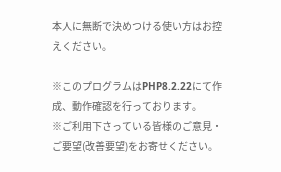本人に無断で決めつける使い方はお控えください。

※このプログラムはPHP8.2.22にて作成、動作確認を行っております。
※ご利用下さっている皆様のご意見・ご要望(改善要望)をお寄せください。